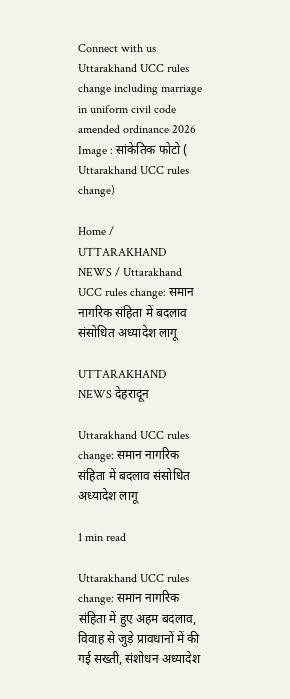Connect with us
Uttarakhand UCC rules change including marriage in uniform civil code amended ordinance 2026
Image : सांकेतिक फोटो ( Uttarakhand UCC rules change)

Home / UTTARAKHAND NEWS / Uttarakhand UCC rules change: समान नागरिक संहिता में बदलाव संसोधित अध्यादेश लागू

UTTARAKHAND NEWS देहरादून

Uttarakhand UCC rules change: समान नागरिक संहिता में बदलाव संसोधित अध्यादेश लागू

1 min read

Uttarakhand UCC rules change: समान नागरिक संहिता में हुए अहम बदलाव, विवाह से जुड़े प्रावधानों में की गई सख्ती, संशोधन अध्यादेश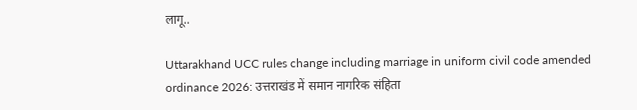लागू..

Uttarakhand UCC rules change including marriage in uniform civil code amended ordinance 2026: उत्तराखंड में समान नागरिक संहिता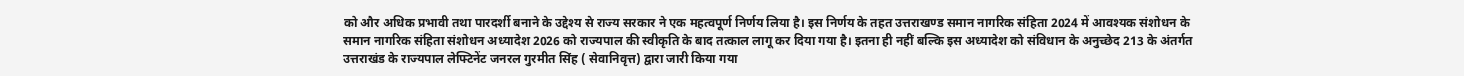को और अधिक प्रभावी तथा पारदर्शी बनाने के उद्देश्य से राज्य सरकार ने एक महत्वपूर्ण निर्णय लिया है। इस निर्णय के तहत उत्तराखण्ड समान नागरिक संहिता 2024 में आवश्यक संशोधन के समान नागरिक संहिता संशोधन अध्यादेश 2026 को राज्यपाल की स्वीकृति के बाद तत्काल लागू कर दिया गया है। इतना ही नहीं बल्कि इस अध्यादेश को संविधान के अनुच्छेद 213 के अंतर्गत उत्तराखंड के राज्यपाल लेफ्टिनेंट जनरल गुरमीत सिंह ( सेवानिवृत्त) द्वारा जारी किया गया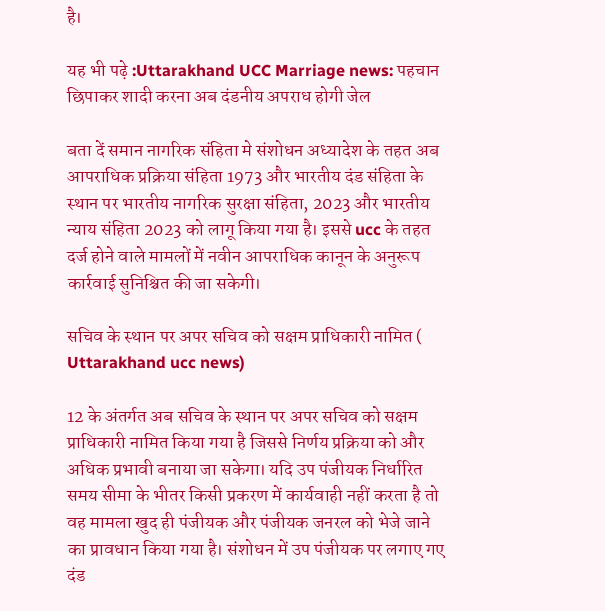है।

यह भी पढ़े :Uttarakhand UCC Marriage news: पहचान छिपाकर शादी करना अब दंडनीय अपराध होगी जेल

बता दें समान नागरिक संहिता मे संशोधन अध्यादेश के तहत अब आपराधिक प्रक्रिया संहिता 1973 और भारतीय दंड संहिता के स्थान पर भारतीय नागरिक सुरक्षा संहिता, 2023 और भारतीय न्याय संहिता 2023 को लागू किया गया है। इससे ucc के तहत दर्ज होने वाले मामलों में नवीन आपराधिक कानून के अनुरूप कार्रवाई सुनिश्चित की जा सकेगी।

सचिव के स्थान पर अपर सचिव को सक्षम प्राधिकारी नामित ( Uttarakhand ucc news)

12 के अंतर्गत अब सचिव के स्थान पर अपर सचिव को सक्षम प्राधिकारी नामित किया गया है जिससे निर्णय प्रक्रिया को और अधिक प्रभावी बनाया जा सकेगा। यदि उप पंजीयक निर्धारित समय सीमा के भीतर किसी प्रकरण में कार्यवाही नहीं करता है तो वह मामला खुद ही पंजीयक और पंजीयक जनरल को भेजे जाने का प्रावधान किया गया है। संशोधन में उप पंजीयक पर लगाए गए दंड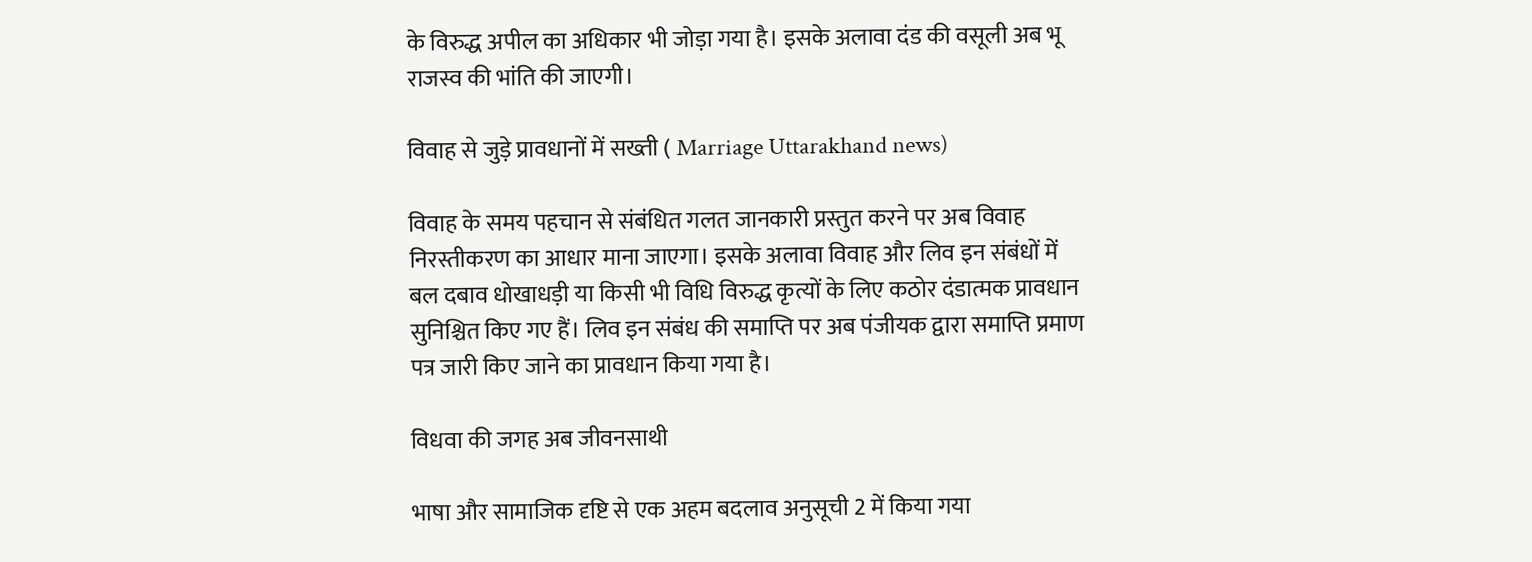के विरुद्ध अपील का अधिकार भी जोड़ा गया है। इसके अलावा दंड की वसूली अब भू राजस्व की भांति की जाएगी।

विवाह से जुड़े प्रावधानों में सख्ती ( Marriage Uttarakhand news)

विवाह के समय पहचान से संबंधित गलत जानकारी प्रस्तुत करने पर अब विवाह निरस्तीकरण का आधार माना जाएगा। इसके अलावा विवाह और लिव इन संबंधों में बल दबाव धोखाधड़ी या किसी भी विधि विरुद्ध कृत्यों के लिए कठोर दंडात्मक प्रावधान सुनिश्चित किए गए हैं। लिव इन संबंध की समाप्ति पर अब पंजीयक द्वारा समाप्ति प्रमाण पत्र जारी किए जाने का प्रावधान किया गया है।

विधवा की जगह अब जीवनसाथी

भाषा और सामाजिक दृष्टि से एक अहम बदलाव अनुसूची 2 में किया गया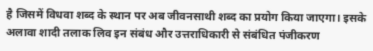है जिसमें विधवा शब्द के स्थान पर अब जीवनसाथी शब्द का प्रयोग किया जाएगा। इसके अलावा शादी तलाक लिव इन संबंध और उत्तराधिकारी से संबंधित पंजीकरण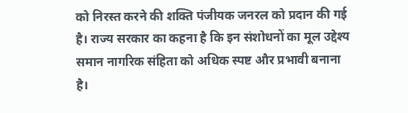को निरस्त करने की शक्ति पंजीयक जनरल को प्रदान की गई है। राज्य सरकार का कहना है कि इन संशोधनों का मूल उद्देश्य समान नागरिक संहिता को अधिक स्पष्ट और प्रभावी बनाना है।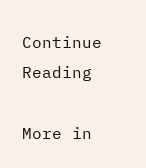Continue Reading

More in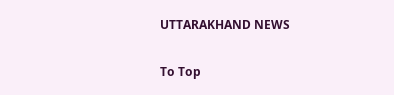UTTARAKHAND NEWS

To Top